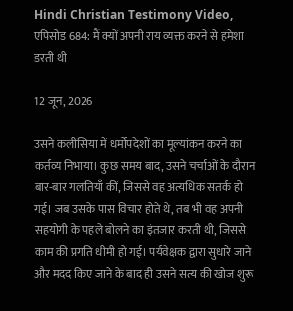Hindi Christian Testimony Video, एपिसोड 684: मैं क्यों अपनी राय व्यक्त करने से हमेशा डरती थी

12 जून, 2026

उसने कलीसिया में धर्मोपदेशों का मूल्यांकन करने का कर्तव्य निभाया। कुछ समय बाद, उसने चर्चाओं के दौरान बार-बार गलतियाँ कीं, जिससे वह अत्यधिक सतर्क हो गई। जब उसके पास विचार होते थे, तब भी वह अपनी सहयोगी के पहले बोलने का इंतजार करती थी, जिससे काम की प्रगति धीमी हो गई। पर्यवेक्षक द्वारा सुधारे जाने और मदद किए जाने के बाद ही उसने सत्य की खोज शुरू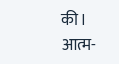की। आत्म-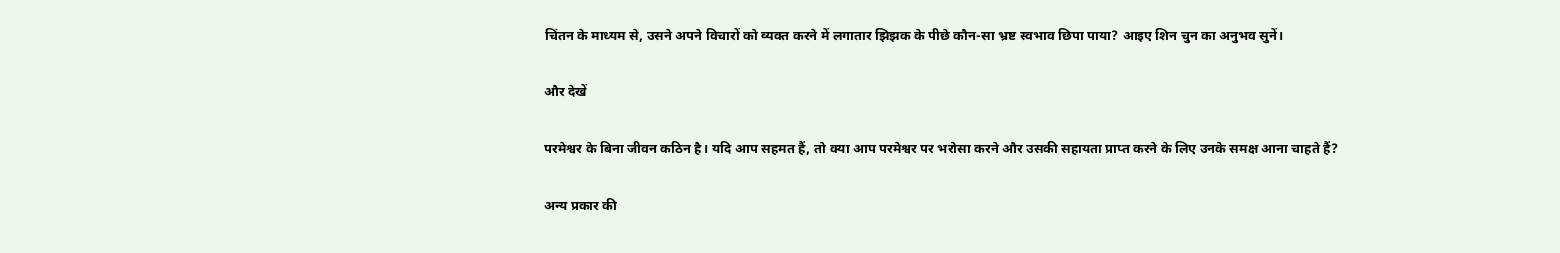चिंतन के माध्यम से, उसने अपने विचारों को व्यक्त करने में लगातार झिझक के पीछे कौन-सा भ्रष्ट स्वभाव छिपा पाया? आइए शिन चुन का अनुभव सुनें।

और देखें

परमेश्वर के बिना जीवन कठिन है। यदि आप सहमत हैं, तो क्या आप परमेश्वर पर भरोसा करने और उसकी सहायता प्राप्त करने के लिए उनके समक्ष आना चाहते हैं?

अन्य प्रकार की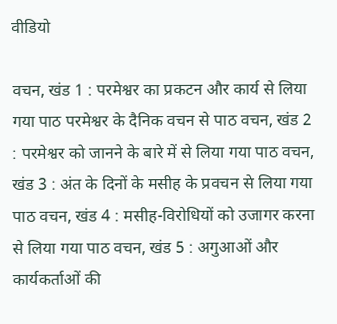वीडियो

वचन, खंड 1 : परमेश्वर का प्रकटन और कार्य से लिया गया पाठ परमेश्वर के दैनिक वचन से पाठ वचन, खंड 2 : परमेश्वर को जानने के बारे में से लिया गया पाठ वचन, खंड 3 : अंत के दिनों के मसीह के प्रवचन से लिया गया पाठ वचन, खंड 4 : मसीह-विरोधियों को उजागर करना से लिया गया पाठ वचन, खंड 5 : अगुआओं और कार्यकर्ताओं की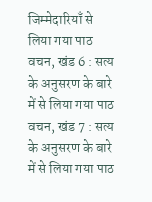जिम्मेदारियाँ से लिया गया पाठ वचन, खंड 6 : सत्य के अनुसरण के बारे में से लिया गया पाठ वचन, खंड 7 : सत्य के अनुसरण के बारे में से लिया गया पाठ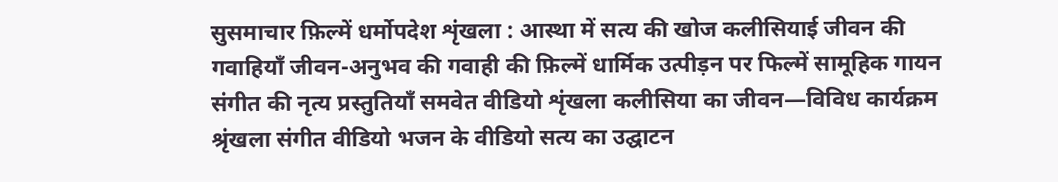सुसमाचार फ़िल्में धर्मोपदेश शृंखला : आस्था में सत्य की खोज कलीसियाई जीवन की गवाहियाँ जीवन-अनुभव की गवाही की फ़िल्में धार्मिक उत्पीड़न पर फिल्में सामूहिक गायन संगीत की नृत्य प्रस्तुतियाँ समवेत वीडियो शृंखला कलीसिया का जीवन—विविध कार्यक्रम श्रृंखला संगीत वीडियो भजन के वीडियो सत्य का उद्घाटन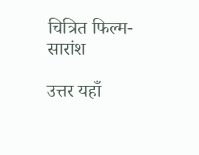चित्रित फिल्म-सारांश

उत्तर यहाँ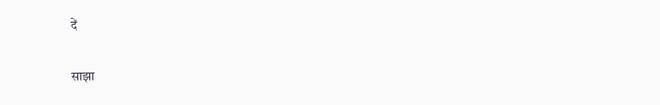दें

साझा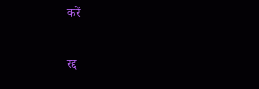करें

रद्द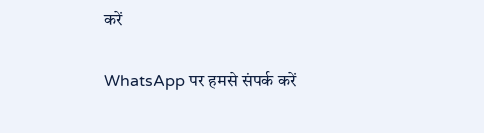करें

WhatsApp पर हमसे संपर्क करें